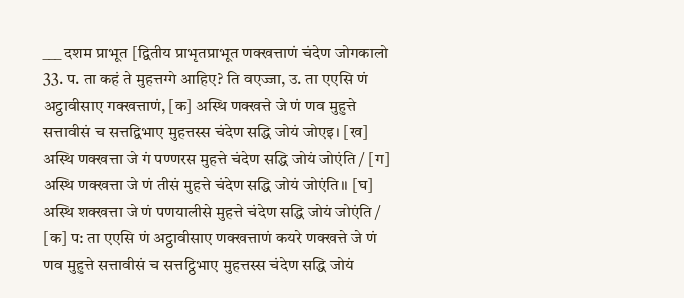___ दशम प्राभूत [द्वितीय प्राभृतप्राभूत णक्खत्ताणं चंदेण जोगकालो 33. प. ता कहं ते मुहत्तग्गे आहिए? ति वएज्जा, उ. ता एएसि णं अट्ठावीसाए गक्खत्ताणं, [क] अस्थि णक्खत्ते जे णं णव मुहुत्ते सत्तावीसं च सत्तद्विभाए मुहत्तस्स चंदेण सद्धि जोयं जोएइ। [ख] अस्थि णक्खत्ता जे गं पण्णरस मुहत्ते चंदेण सद्धि जोयं जोएंति / [ग] अस्थि णक्खत्ता जे णं तीसं मुहत्ते चंदेण सद्धि जोयं जोएंति।। [घ] अस्थि शक्खत्ता जे णं पणयालीसे मुहत्ते चंदेण सद्धि जोयं जोएंति / [क] प: ता एएसि णं अट्ठावीसाए णक्खत्ताणं कयरे णक्खत्ते जे णं णव मुहुत्ते सत्तावीसं च सत्तट्ठिभाए मुहत्तस्स चंदेण सद्धि जोयं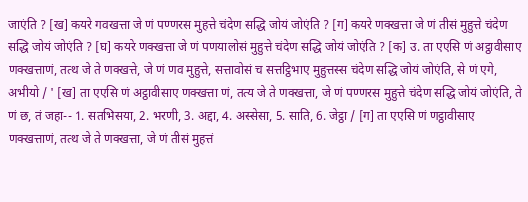जाएंति ? [ख] कयरे गवखत्ता जे णं पण्णरस मुहत्ते चंदेण सद्धि जोयं जोएंति ? [ग] कयरे णक्खत्ता जे णं तीसं मुहुत्ते चंदेण सद्धि जोयं जोएंति ? [घ] कयरे णक्खत्ता जे णं पणयालोसं मुहुत्ते चंदेण सद्धि जोयं जोएंति ? [क] उ. ता एएसि णं अट्ठावीसाए णक्खत्ताणं, तत्थ जे ते णक्खत्ते, जे णं णव मुहुत्ते, सत्तावोसं च सत्तट्ठिभाए मुहुत्तस्स चंदेण सद्धि जोयं जोएंति, से णं एगे, अभीयो / ' [ख] ता एएसि णं अट्ठावीसाए णक्खत्ता णं, तत्य जे ते णक्खत्ता, जे णं पण्णरस मुहुत्ते चंदेण सद्धि जोयं जोएंति, ते णं छ, तं जहा-- 1. सतभिसया, 2. भरणी, 3. अद्दा, 4. अस्सेसा, 5. साति, 6. जेट्ठा / [ग] ता एएसि णं णट्ठावीसाए णक्खत्ताणं, तत्थ जे ते णक्खत्ता, जे णं तीसं मुहत्तं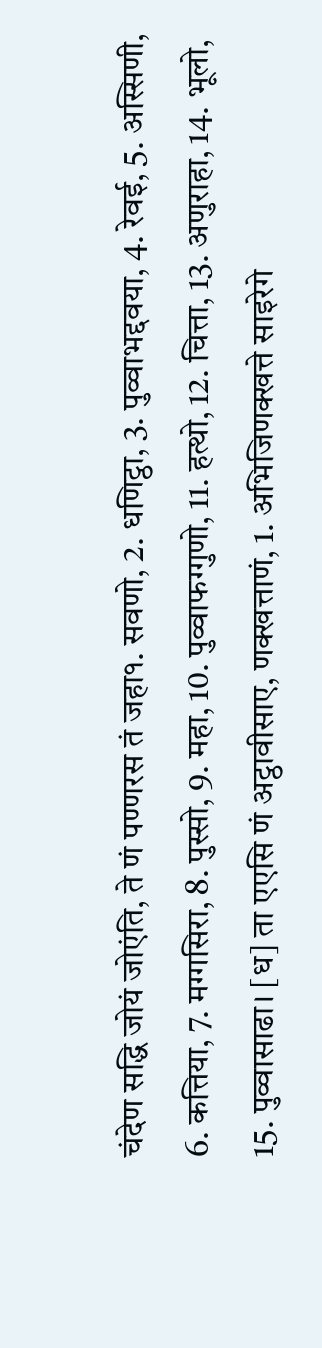चंदेण सद्धि जोयं जोएंति, ते णं पण्णरस तं जहा१. सवणो, 2. धणिट्ठा, 3. पुव्वाभद्दवया, 4. रेवई, 5. अस्सिणी, 6. कत्तिया, 7. मग्गसिरा, 8. पुस्सो, 9. महा, 10. पुव्वाफग्गुणो, 11. हत्थो, 12. चित्ता, 13. अणुराहा, 14. भूलो, 15. पुव्वासाढा। [ध] ता एएसि णं अट्ठावीसाए, णक्खत्ताणं, 1. अभिजिणक्खत्ते साइरेगे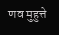णव मुहुत्ते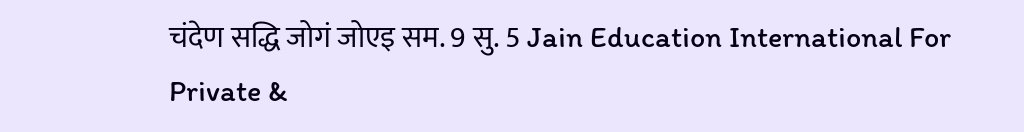चंदेण सद्धि जोगं जोएइ सम. 9 सु. 5 Jain Education International For Private &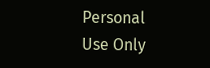Personal Use Only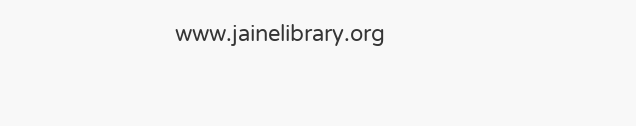www.jainelibrary.org